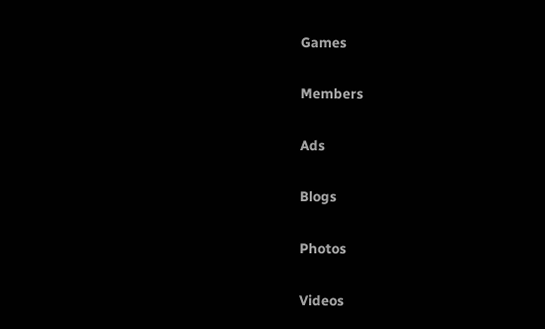Games

Members

Ads

Blogs

Photos

Videos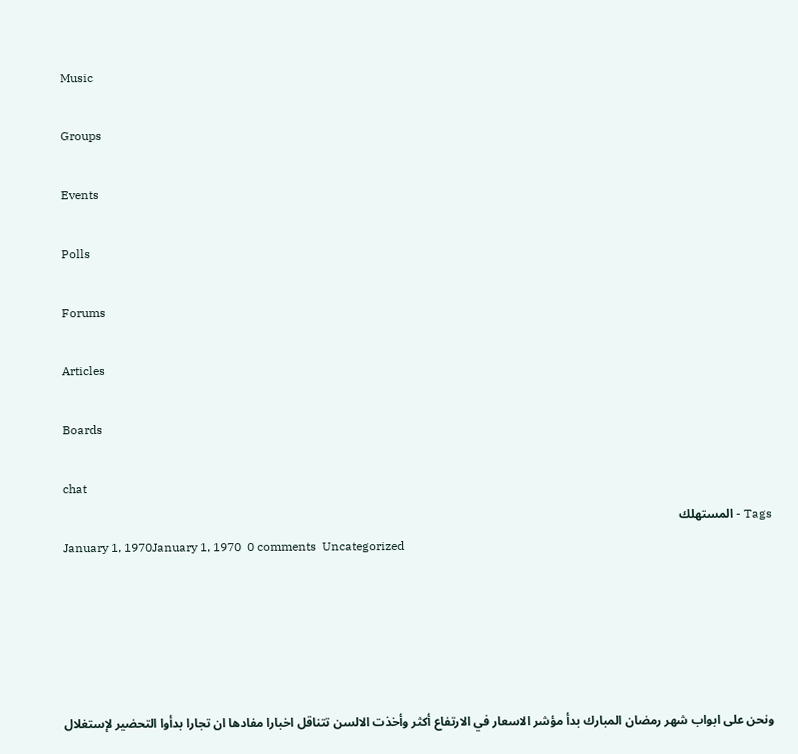Music

Groups

Events

Polls

Forums

Articles

Boards

chat
Tags - المستهلك
January 1, 1970January 1, 1970  0 comments  Uncategorized





ونحن على ابواب شهر رمضان المبارك بدأ مؤشر الاسعار في الارتفاع أكثر وأخذت الالسن تتناقل اخبارا مفادها ان تجارا بدأوا التحضير لإستغلال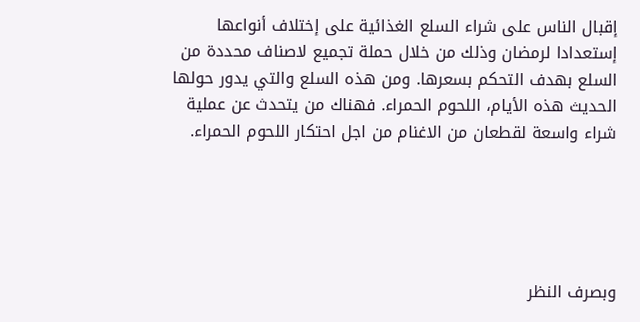إقبال الناس على شراء السلع الغذائية على إختلاف أنواعها إستعدادا لرمضان وذلك من خلال حملة تجميع لاصناف محددة من السلع بهدف التحكم بسعرها. ومن هذه السلع والتي يدور حولها الحديث هذه الأيام، اللحوم الحمراء. فهناك من يتحدث عن عملية شراء واسعة لقطعان من الاغنام من اجل احتكار اللحوم الحمراء.





وبصرف النظر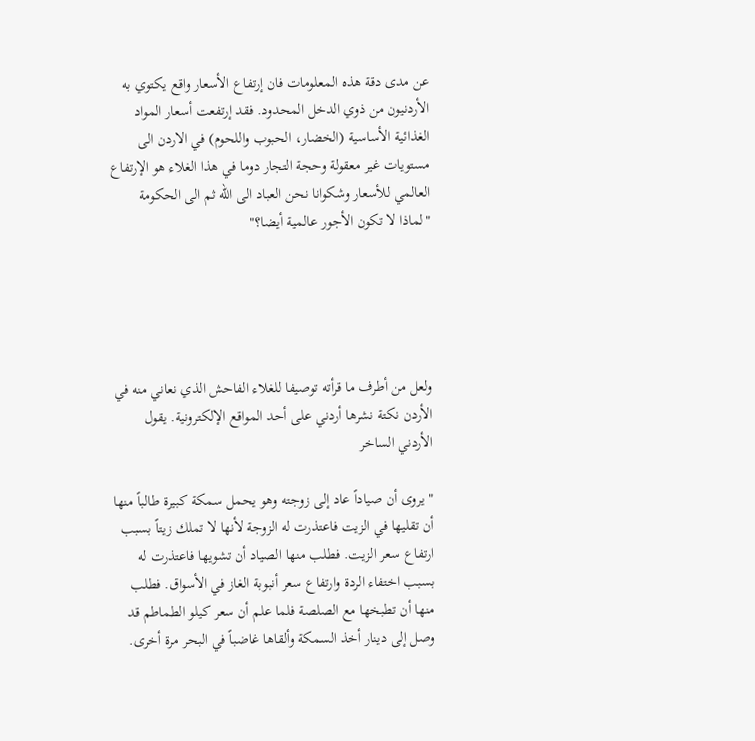عن مدى دقة هذه المعلومات فان إرتفاع الأسعار واقع يكتوي به الأردنيون من ذوي الدخل المحدود. فقد إرتفعت أسعار المواد الغذائية الأساسية (الخضار، الحبوب واللحوم) في الاردن الى مستويات غير معقولة وحجة التجار دوما في هذا الغلاء هو الإرتفاع العالمي للأسعار وشكوانا نحن العباد الى الله ثم الى الحكومة "لماذا لا تكون الأجور عالمية أيضا؟"





ولعل من أطرف ما قرأته توصيفا للغلاء الفاحش الذي نعاني منه في الأردن نكتة نشرها أردني على أحد المواقع الإلكترونية. يقول الأردني الساخر

" يروى أن صياداً عاد إلى زوجته وهو يحمل سمكة كبيرة طالباً منها أن تقليها في الزيت فاعتذرت له الزوجة لأنها لا تملك زيتاً بسبب ارتفاع سعر الزيت. فطلب منها الصياد أن تشويها فاعتذرت له بسبب اختفاء الردة وارتفاع سعر أنبوبة الغاز في الأسواق. فطلب منها أن تطبخها مع الصلصة فلما علم أن سعر كيلو الطماطم قد وصل إلى دينار أخذ السمكة وألقاها غاضباً في البحر مرة أخرى.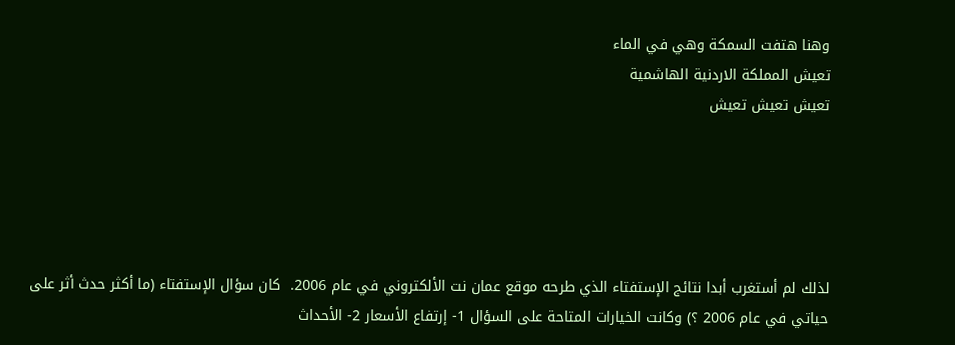وهنا هتفت السمكة وهي في الماء
تعيش المملكة الاردنية الهاشمية
تعيش تعيش تعيش





لذلك لم أستغرب أبدا نتائج الإستفتاء الذي طرحه موقع عمان نت الألكتروني في عام 2006.  كان سؤال الإستفتاء (ما أكثر حدث أثر على حياتي في عام 2006 ؟) وكانت الخيارات المتاحة على السؤال 1- إرتفاع الأسعار 2- الأحداث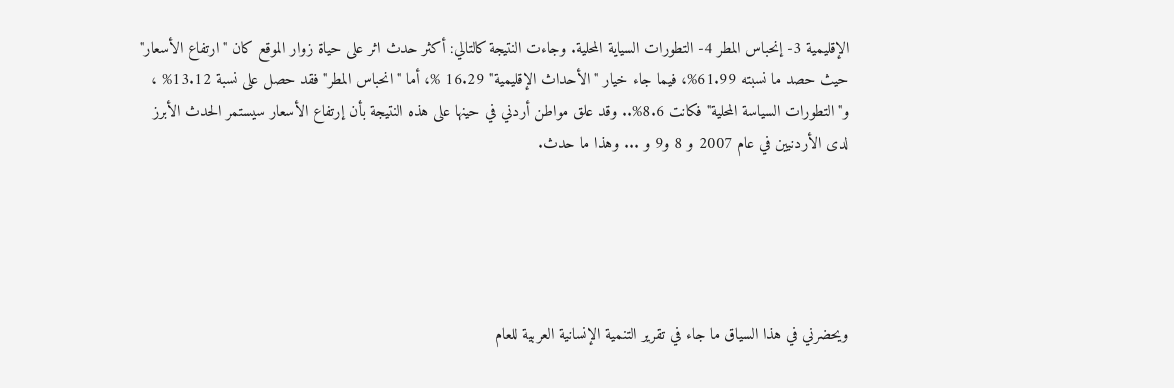الإقليمية 3- إنحباس المطر 4- التطورات السياية المحلية. وجاءت النتيجة كالتالي: أكثر حدث اثر على حياة زوار الموقع كان "ارتفاع الأسعار" حيث حصد ما نسبته 61.99%، فيما جاء خيار "الأحداث الإقليمية" 16.29 %، أما "انحباس المطر" فقد حصل على نسبة 13.12% ، و"التطورات السياسة المحلية" فكانت 8.6%.. وقد علق مواطن أردني في حينها على هذه النتيجة بأن إرتفاع الأسعار سيستمر الحدث الأبرز لدى الأردنيين في عام 2007 و 8 و9 و ... وهذا ما حدث.





ويحضرني في هذا السياق ما جاء في تقرير التنمية الإنسانية العربية للعام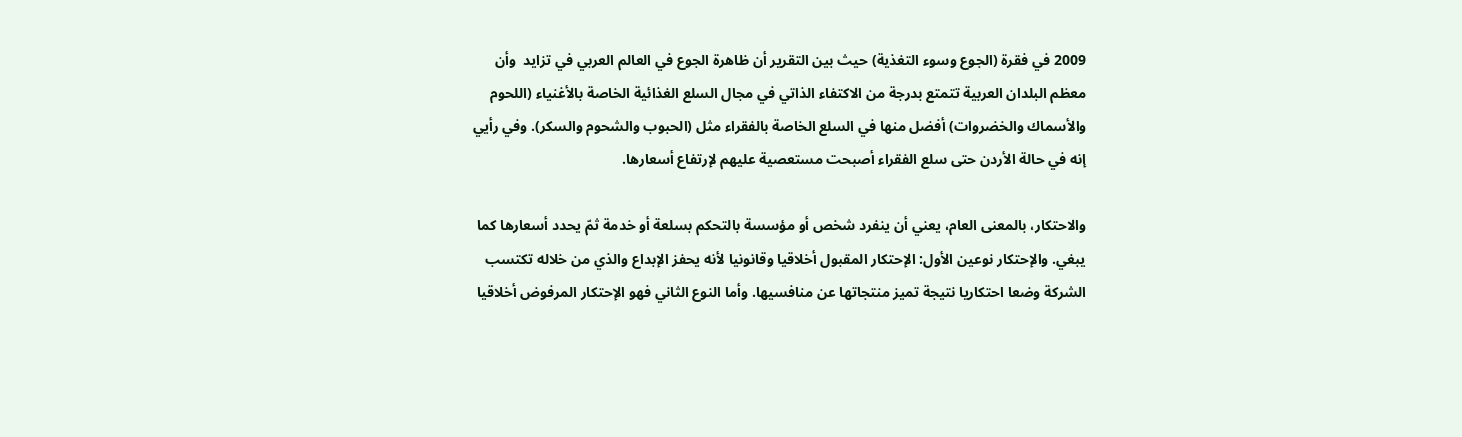2009 في فقرة (الجوع وسوء التغذية) حيث بين التقرير أن ظاهرة الجوع في العالم العربي في تزايد  وأن معظم البلدان العربية تتمتع بدرجة من الاكتفاء الذاتي في مجال السلع الغذائية الخاصة بالأغنياء (اللحوم والأسماك والخضروات) أفضل منها في السلع الخاصة بالفقراء مثل (الحبوب والشحوم والسكر). وفي رأيي إنه في حالة الأردن حتى سلع الفقراء أصبحت مستعصية عليهم لإرتفاع أسعارها.

والاحتكار، بالمعنى العام، يعني أن ينفرد شخص أو مؤسسة بالتحكم بسلعة أو خدمة ثمّ يحدد أسعارها كما يبغي. والإحتكار نوعين الأول: الإحتكار المقبول أخلاقيا وقانونيا لأنه يحفز الإبداع والذي من خلاله تكتسب الشركة وضعا احتكاريا نتيجة تميز منتجاتها عن منافسيها. وأما النوع الثاني فهو الإحتكار المرفوض أخلاقيا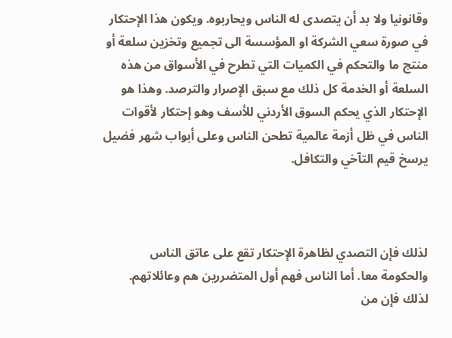وقانونيا ولا بد أن يتصدى له الناس ويحاربوه. ويكون هذا الإحتكار في صورة سعي الشركة او المؤسسة الى تجميع وتخزين سلعة أو منتج ما والتحكم في الكميات التي تطرح في الأسواق من هذه السلعة أو الخدمة كل ذلك مع سبق الإصرار والترصد. وهذا هو الإحتكار الذي يحكم السوق الأردني للأسف وهو إحتكار لأقوات الناس في ظل أزمة عالمية تطحن الناس وعلى أبواب شهر فضيل يرسخ قيم التآخي والتكافل.



لذلك فإن التصدي لظاهرة الإحتكار تقع على عاتق الناس والحكومة معا. أما الناس فهم أول المتضررين هم وعائلاتهم. لذلك فإن من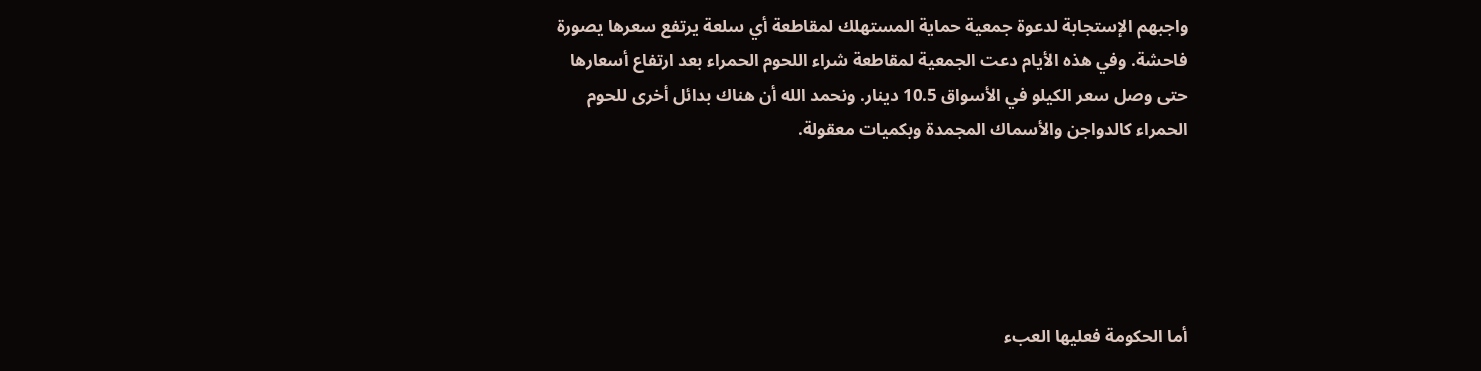واجبهم الإستجابة لدعوة جمعية حماية المستهلك لمقاطعة أي سلعة يرتفع سعرها يصورة فاحشة. وفي هذه الأيام دعت الجمعية لمقاطعة شراء اللحوم الحمراء بعد ارتفاع أسعارها حتى وصل سعر الكيلو في الأسواق 10.5 دينار. ونحمد الله أن هناك بدائل أخرى للحوم الحمراء كالدواجن والأسماك المجمدة وبكميات معقولة.





أما الحكومة فعليها العبء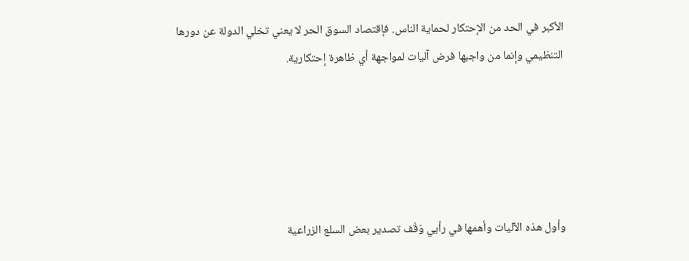الأكبر في الحد من الإحتكار لحماية الناس. فإقتصاد السوق الحر لا يعني تخلي الدولة عن دورها التنظيمي وإنما من واجبها فرض آليات لمواجهة أي ظاهرة إحتكارية.





وأول هذه الآليات وأهمها في رأيي وَقْف تصدير بعض السلع الزراعية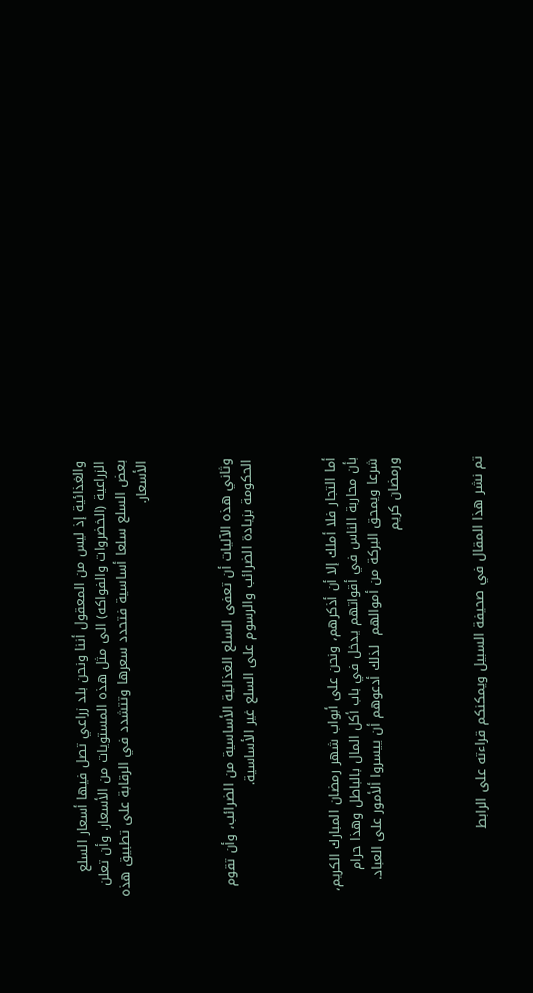والغذائية إذ ليس من المعقول أننا ونحن بلد زراعي تصل فيها أسعار السلع الزراعية (الخضروات والفواكه) الى مثل هذه المستويات من الأسعار. وأن تعلن بعض السلع سلعا أساسية فتحدد سعرها وتتشدد في الرقابة على تطبيق هذه الأسعار.



وثاني هذه الآليات أن تعفى السلع الغذائية الأساسية من الضرائب، وأن تقوم الحكومة بزيادة الضرائب والرسوم على السلع غير الأساسية.



أما التجار فلا أملك إلا أن أذكرهم، ونحن على أبواب شهر رمضان المبارك الكريم، بأن محاربة الناس في أقواتهم يدخل في باب أكل المال بالباطل وهذا حرام شرعا ويمحق البركة من أموالهم  لذلك أدعوهم أن ييسروا ألأمور على العباد. ورمضان كريم



تم نشر هذا المقال في صحيفة السبيل ويمكنكم قراءته على الرابط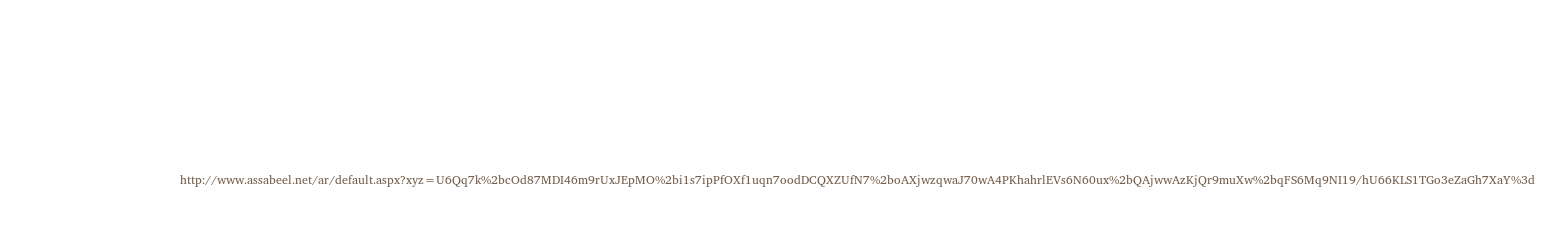http://www.assabeel.net/ar/default.aspx?xyz=U6Qq7k%2bcOd87MDI46m9rUxJEpMO%2bi1s7ipPfOXf1uqn7oodDCQXZUfN7%2boAXjwzqwaJ70wA4PKhahrlEVs6N60ux%2bQAjwwAzKjQr9muXw%2bqFS6Mq9NI19/hU66KLS1TGo3eZaGh7XaY%3d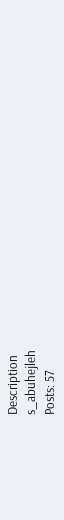Description
s_abuhejleh
Posts: 57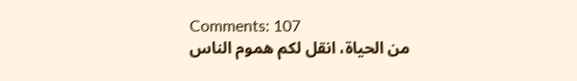Comments: 107
من الحياة، انقل لكم هموم الناس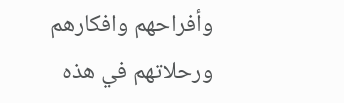وأفراحهم وافكارهم ورحلاتهم في هذه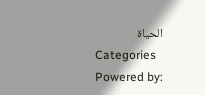الحياة
Categories
Powered by: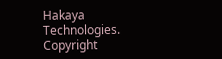Hakaya Technologies.
Copyright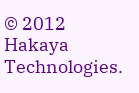© 2012 Hakaya Technologies.